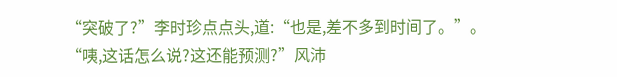“突破了?”李时珍点点头,道:“也是,差不多到时间了。”。
“咦,这话怎么说?这还能预测?”风沛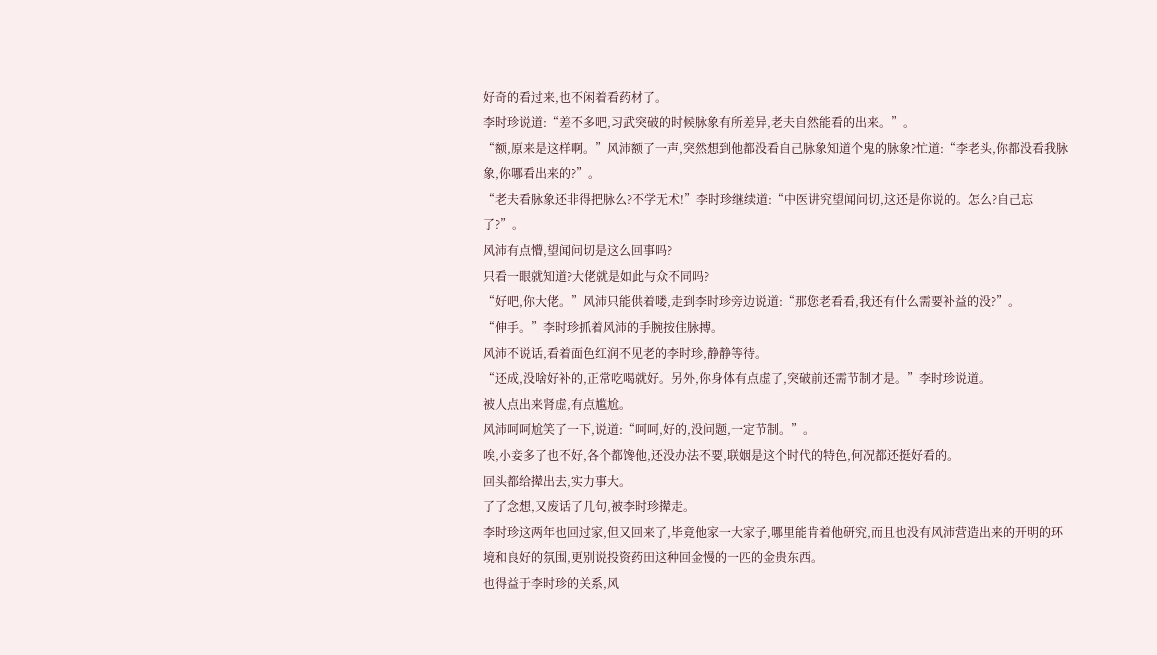好奇的看过来,也不闲着看药材了。
李时珍说道:“差不多吧,习武突破的时候脉象有所差异,老夫自然能看的出来。”。
“额,原来是这样啊。”风沛额了一声,突然想到他都没看自己脉象知道个鬼的脉象?忙道:“李老头,你都没看我脉象,你哪看出来的?”。
“老夫看脉象还非得把脉么?不学无术!”李时珍继续道:“中医讲究望闻问切,这还是你说的。怎么?自己忘了?”。
风沛有点懵,望闻问切是这么回事吗?
只看一眼就知道?大佬就是如此与众不同吗?
“好吧,你大佬。”风沛只能供着喽,走到李时珍旁边说道:“那您老看看,我还有什么需要补益的没?”。
“伸手。”李时珍抓着风沛的手腕按住脉搏。
风沛不说话,看着面色红润不见老的李时珍,静静等待。
“还成,没啥好补的,正常吃喝就好。另外,你身体有点虚了,突破前还需节制才是。”李时珍说道。
被人点出来肾虚,有点尴尬。
风沛呵呵尬笑了一下,说道:“呵呵,好的,没问题,一定节制。”。
唉,小妾多了也不好,各个都馋他,还没办法不要,联姻是这个时代的特色,何况都还挺好看的。
回头都给撵出去,实力事大。
了了念想,又废话了几句,被李时珍撵走。
李时珍这两年也回过家,但又回来了,毕竟他家一大家子,哪里能肯着他研究,而且也没有风沛营造出来的开明的环境和良好的氛围,更别说投资药田这种回金慢的一匹的金贵东西。
也得益于李时珍的关系,风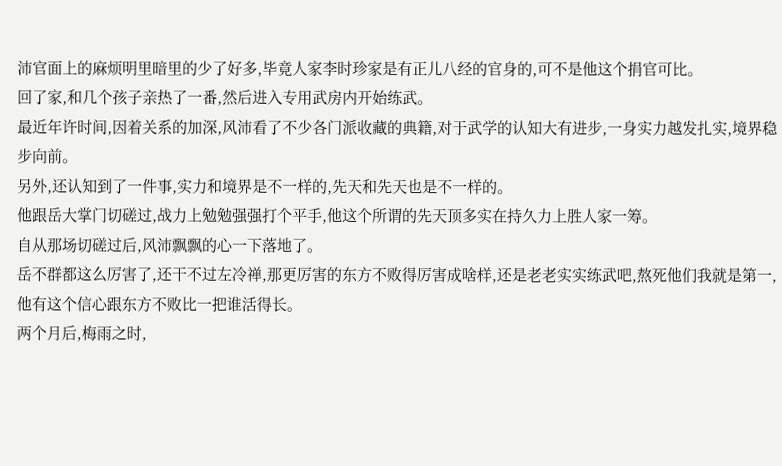沛官面上的麻烦明里暗里的少了好多,毕竟人家李时珍家是有正儿八经的官身的,可不是他这个捐官可比。
回了家,和几个孩子亲热了一番,然后进入专用武房内开始练武。
最近年许时间,因着关系的加深,风沛看了不少各门派收藏的典籍,对于武学的认知大有进步,一身实力越发扎实,境界稳步向前。
另外,还认知到了一件事,实力和境界是不一样的,先天和先天也是不一样的。
他跟岳大掌门切磋过,战力上勉勉强强打个平手,他这个所谓的先天顶多实在持久力上胜人家一筹。
自从那场切磋过后,风沛飘飘的心一下落地了。
岳不群都这么厉害了,还干不过左冷禅,那更厉害的东方不败得厉害成啥样,还是老老实实练武吧,熬死他们我就是第一,他有这个信心跟东方不败比一把谁活得长。
两个月后,梅雨之时,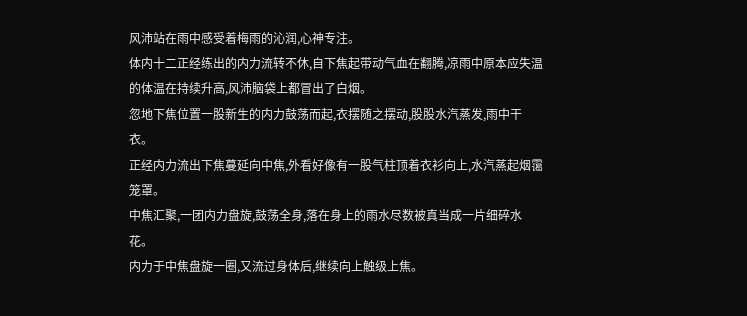风沛站在雨中感受着梅雨的沁润,心神专注。
体内十二正经练出的内力流转不休,自下焦起带动气血在翻腾,凉雨中原本应失温的体温在持续升高,风沛脑袋上都冒出了白烟。
忽地下焦位置一股新生的内力鼓荡而起,衣摆随之摆动,股股水汽蒸发,雨中干衣。
正经内力流出下焦蔓延向中焦,外看好像有一股气柱顶着衣衫向上,水汽蒸起烟霭笼罩。
中焦汇聚,一团内力盘旋,鼓荡全身,落在身上的雨水尽数被真当成一片细碎水花。
内力于中焦盘旋一圈,又流过身体后,继续向上触级上焦。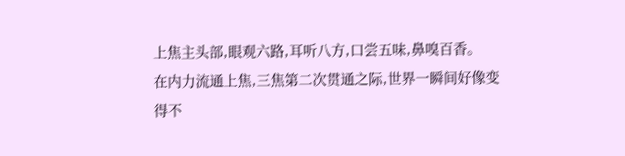上焦主头部,眼观六路,耳听八方,口尝五味,鼻嗅百香。
在内力流通上焦,三焦第二次贯通之际,世界一瞬间好像变得不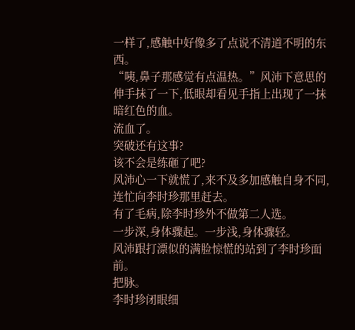一样了,感触中好像多了点说不清道不明的东西。
“咦,鼻子那感觉有点温热。”风沛下意思的伸手抹了一下,低眼却看见手指上出现了一抹暗红色的血。
流血了。
突破还有这事?
该不会是练砸了吧?
风沛心一下就慌了,来不及多加感触自身不同,连忙向李时珍那里赶去。
有了毛病,除李时珍外不做第二人选。
一步深,身体骤起。一步浅,身体骤轻。
风沛跟打漂似的满脸惊慌的站到了李时珍面前。
把脉。
李时珍闭眼细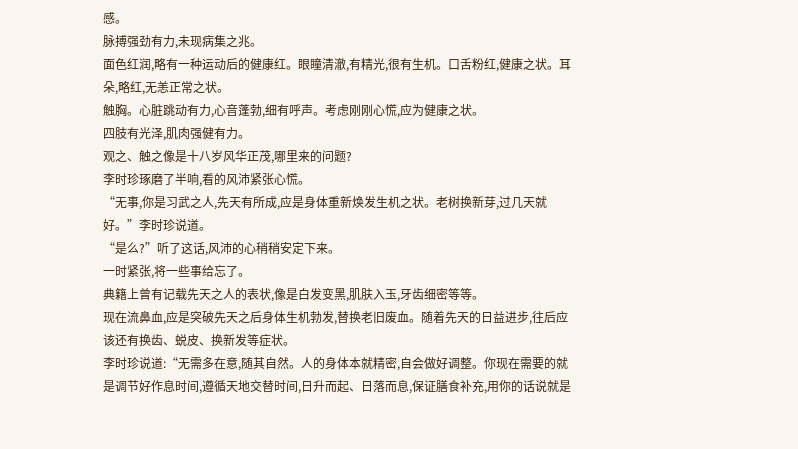感。
脉搏强劲有力,未现病集之兆。
面色红润,略有一种运动后的健康红。眼瞳清澈,有精光,很有生机。口舌粉红,健康之状。耳朵,略红,无恙正常之状。
触胸。心脏跳动有力,心音蓬勃,细有呼声。考虑刚刚心慌,应为健康之状。
四肢有光泽,肌肉强健有力。
观之、触之像是十八岁风华正茂,哪里来的问题?
李时珍琢磨了半响,看的风沛紧张心慌。
“无事,你是习武之人,先天有所成,应是身体重新焕发生机之状。老树换新芽,过几天就好。”李时珍说道。
“是么?”听了这话,风沛的心稍稍安定下来。
一时紧张,将一些事给忘了。
典籍上曾有记载先天之人的表状,像是白发变黑,肌肤入玉,牙齿细密等等。
现在流鼻血,应是突破先天之后身体生机勃发,替换老旧废血。随着先天的日益进步,往后应该还有换齿、蜕皮、换新发等症状。
李时珍说道:“无需多在意,随其自然。人的身体本就精密,自会做好调整。你现在需要的就是调节好作息时间,遵循天地交替时间,日升而起、日落而息,保证膳食补充,用你的话说就是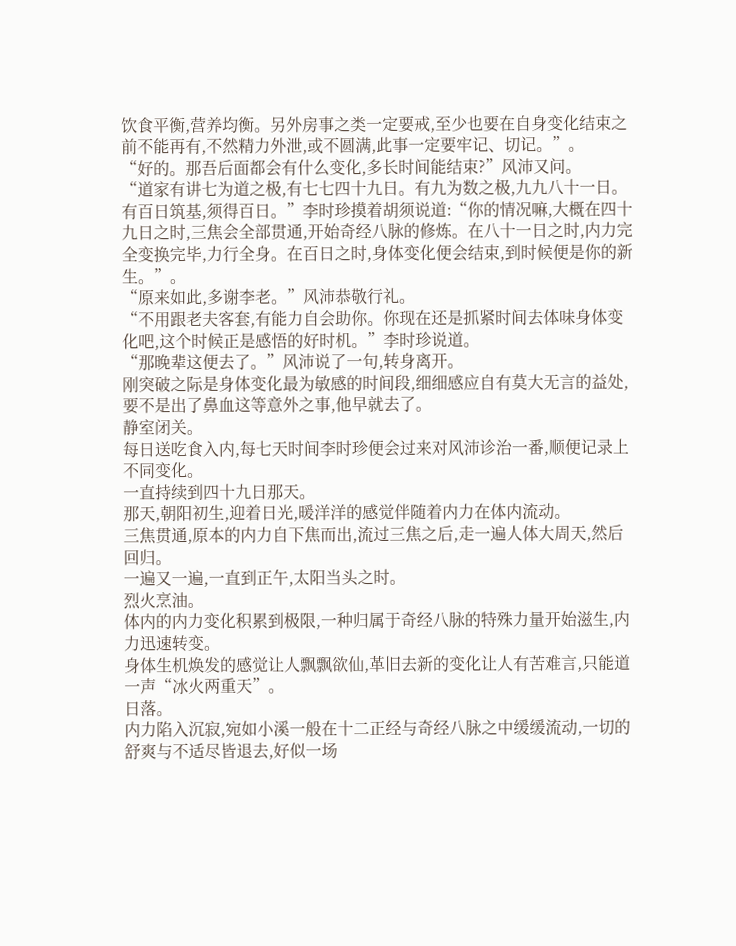饮食平衡,营养均衡。另外房事之类一定要戒,至少也要在自身变化结束之前不能再有,不然精力外泄,或不圆满,此事一定要牢记、切记。”。
“好的。那吾后面都会有什么变化,多长时间能结束?”风沛又问。
“道家有讲七为道之极,有七七四十九日。有九为数之极,九九八十一日。有百日筑基,须得百日。”李时珍摸着胡须说道:“你的情况嘛,大概在四十九日之时,三焦会全部贯通,开始奇经八脉的修炼。在八十一日之时,内力完全变换完毕,力行全身。在百日之时,身体变化便会结束,到时候便是你的新生。”。
“原来如此,多谢李老。”风沛恭敬行礼。
“不用跟老夫客套,有能力自会助你。你现在还是抓紧时间去体味身体变化吧,这个时候正是感悟的好时机。”李时珍说道。
“那晚辈这便去了。”风沛说了一句,转身离开。
刚突破之际是身体变化最为敏感的时间段,细细感应自有莫大无言的益处,要不是出了鼻血这等意外之事,他早就去了。
静室闭关。
每日送吃食入内,每七天时间李时珍便会过来对风沛诊治一番,顺便记录上不同变化。
一直持续到四十九日那天。
那天,朝阳初生,迎着日光,暖洋洋的感觉伴随着内力在体内流动。
三焦贯通,原本的内力自下焦而出,流过三焦之后,走一遍人体大周天,然后回归。
一遍又一遍,一直到正午,太阳当头之时。
烈火烹油。
体内的内力变化积累到极限,一种归属于奇经八脉的特殊力量开始滋生,内力迅速转变。
身体生机焕发的感觉让人飘飘欲仙,革旧去新的变化让人有苦难言,只能道一声“冰火两重天”。
日落。
内力陷入沉寂,宛如小溪一般在十二正经与奇经八脉之中缓缓流动,一切的舒爽与不适尽皆退去,好似一场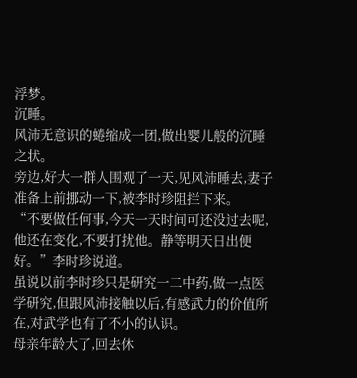浮梦。
沉睡。
风沛无意识的蜷缩成一团,做出婴儿般的沉睡之状。
旁边,好大一群人围观了一天,见风沛睡去,妻子准备上前挪动一下,被李时珍阻拦下来。
“不要做任何事,今天一天时间可还没过去呢,他还在变化,不要打扰他。静等明天日出便好。”李时珍说道。
虽说以前李时珍只是研究一二中药,做一点医学研究,但跟风沛接触以后,有感武力的价值所在,对武学也有了不小的认识。
母亲年龄大了,回去休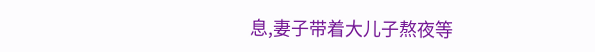息,妻子带着大儿子熬夜等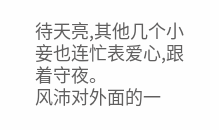待天亮,其他几个小妾也连忙表爱心,跟着守夜。
风沛对外面的一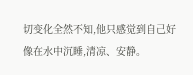切变化全然不知,他只感觉到自己好像在水中沉睡,清凉、安静。